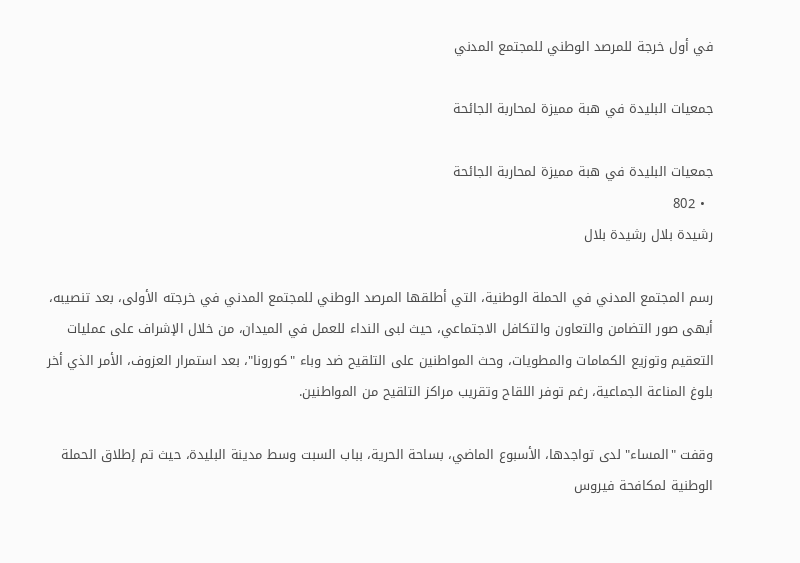في أول خرجة للمرصد الوطني للمجتمع المدني

جمعيات البليدة في هبة مميزة لمحاربة الجائحة

جمعيات البليدة في هبة مميزة لمحاربة الجائحة
  • 802
رشيدة بلال رشيدة بلال

رسم المجتمع المدني في الحملة الوطنية، التي أطلقها المرصد الوطني للمجتمع المدني في خرجته الأولى، بعد تنصيبه، أبهى صور التضامن والتعاون والتكافل الاجتماعي، حيث لبى النداء للعمل في الميدان، من خلال الإشراف على عمليات التعقيم وتوزيع الكمامات والمطويات، وحث المواطنين على التلقيح ضد وباء "كورونا"، بعد استمرار العزوف، الأمر الذي أخر بلوغ المناعة الجماعية، رغم توفر اللقاح وتقريب مراكز التلقيح من المواطنين.

وقفت "المساء" لدى تواجدها، الأسبوع الماضي، بساحة الحرية، بباب السبت وسط مدينة البليدة، حيث تم إطلاق الحملة الوطنية لمكافحة فيروس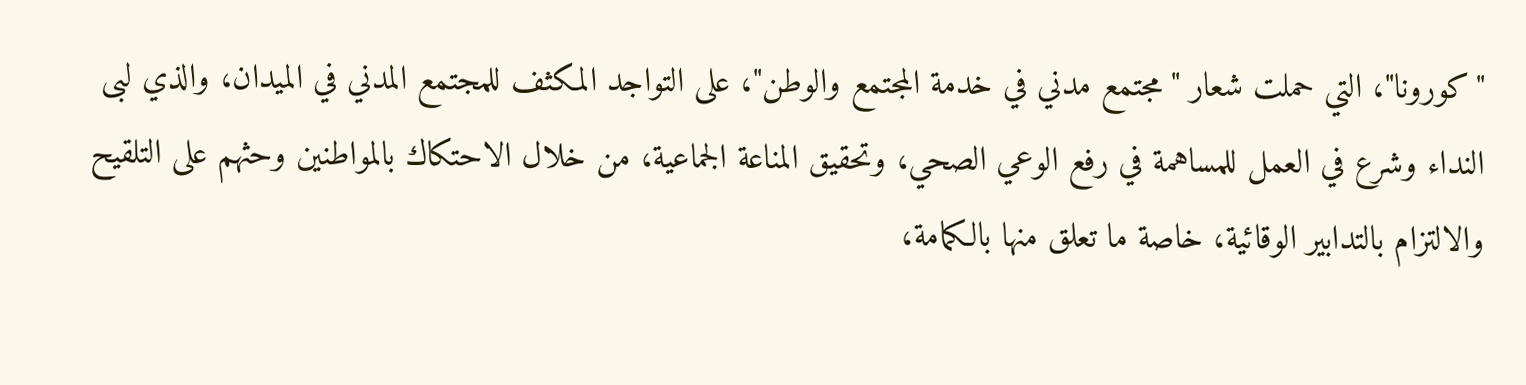"كورونا"، التي حملت شعار "مجتمع مدني في خدمة المجتمع والوطن"، على التواجد المكثف للمجتمع المدني في الميدان، والذي لبى النداء وشرع في العمل للمساهمة في رفع الوعي الصحي، وتحقيق المناعة الجماعية، من خلال الاحتكاك بالمواطنين وحثهم على التلقيح والالتزام بالتدابير الوقائية، خاصة ما تعلق منها بالكمامة،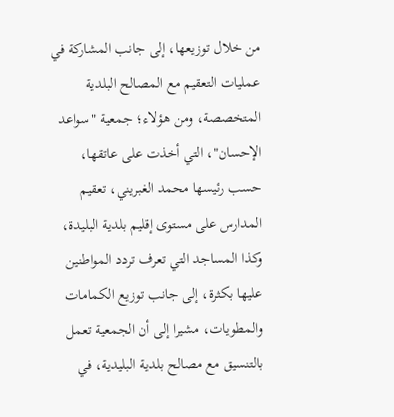من خلال توزيعها، إلى جانب المشاركة في عمليات التعقيم مع المصالح البلدية المتخصصة، ومن هؤلاء؛ جمعية "سواعد الإحسان"، التي أخذت على عاتقها، حسب رئيسها محمد الغبريني، تعقيم المدارس على مستوى إقليم بلدية البليدة، وكذا المساجد التي تعرف تردد المواطنين عليها بكثرة، إلى جانب توزيع الكمامات والمطويات، مشيرا إلى أن الجمعية تعمل بالتنسيق مع مصالح بلدية البليدية، في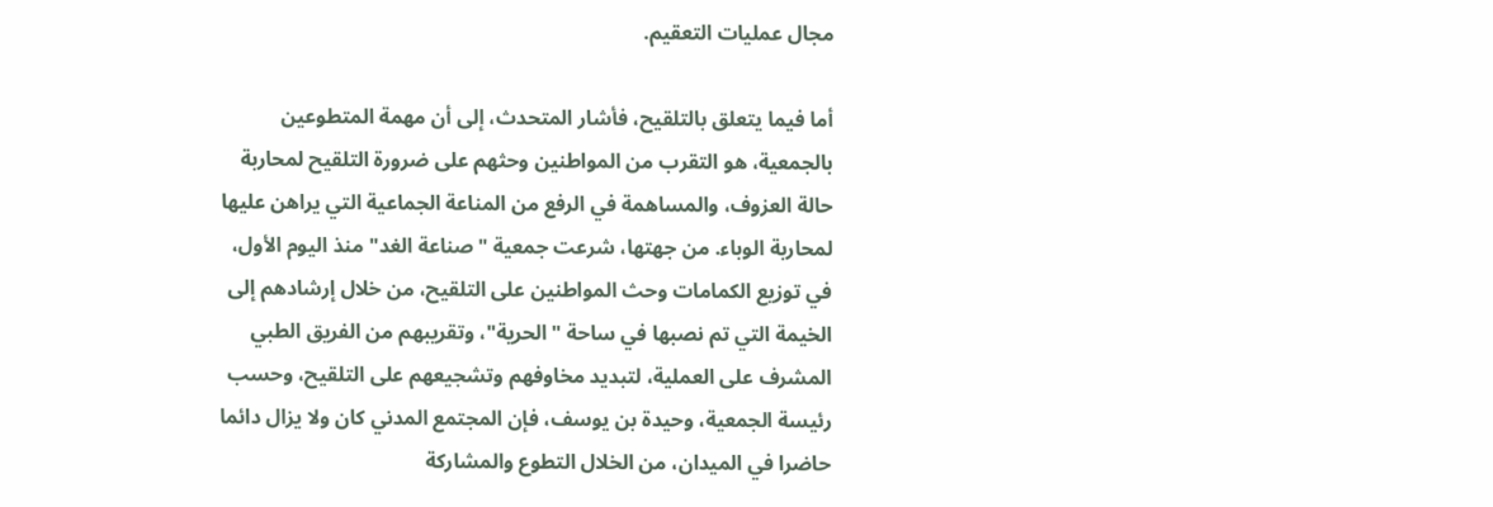مجال عمليات التعقيم.

أما فيما يتعلق بالتلقيح، فأشار المتحدث، إلى أن مهمة المتطوعين بالجمعية، هو التقرب من المواطنين وحثهم على ضرورة التلقيح لمحاربة حالة العزوف، والمساهمة في الرفع من المناعة الجماعية التي يراهن عليها لمحاربة الوباء. من جهتها، شرعت جمعية "صناعة الغد" منذ اليوم الأول، في توزيع الكمامات وحث المواطنين على التلقيح، من خلال إرشادهم إلى الخيمة التي تم نصبها في ساحة "الحرية"، وتقريبهم من الفريق الطبي المشرف على العملية، لتبديد مخاوفهم وتشجيعهم على التلقيح، وحسب رئيسة الجمعية، وحيدة بن يوسف، فإن المجتمع المدني كان ولا يزال دائما حاضرا في الميدان، من الخلال التطوع والمشاركة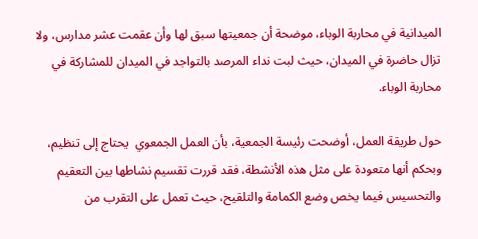الميدانية في محاربة الوباء، موضحة أن جمعيتها سبق لها وأن عقمت عشر مدارس، ولا تزال حاضرة في الميدان، حيث لبت نداء المرصد بالتواجد في الميدان للمشاركة في محاربة الوباء.

حول طريقة العمل، أوضحت رئيسة الجمعية، بأن العمل الجمعوي  يحتاج إلى تنظيم، وبحكم أنها متعودة على مثل هذه الأنشطة، فقد قررت تقسيم نشاطها بين التعقيم والتحسيس فيما يخص وضع الكمامة والتلقيح، حيث تعمل على التقرب من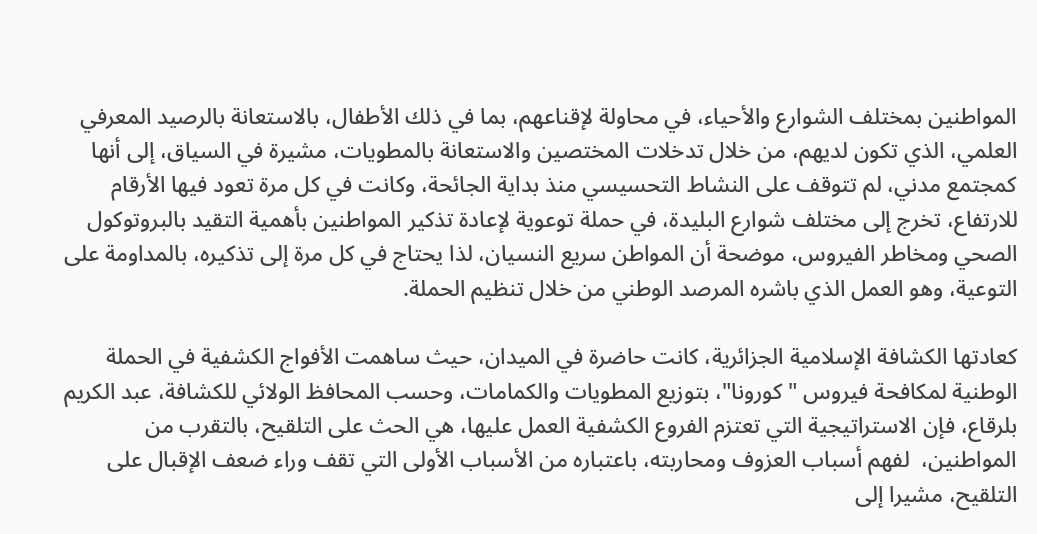المواطنين بمختلف الشوارع والأحياء، في محاولة لإقناعهم، بما في ذلك الأطفال، بالاستعانة بالرصيد المعرفي العلمي، الذي تكون لديهم، من خلال تدخلات المختصين والاستعانة بالمطويات، مشيرة في السياق، إلى أنها كمجتمع مدني، لم تتوقف على النشاط التحسيسي منذ بداية الجائحة، وكانت في كل مرة تعود فيها الأرقام للارتفاع، تخرج إلى مختلف شوارع البليدة، في حملة توعوية لإعادة تذكير المواطنين بأهمية التقيد بالبروتوكول الصحي ومخاطر الفيروس، موضحة أن المواطن سريع النسيان، لذا يحتاج في كل مرة إلى تذكيره، بالمداومة على التوعية، وهو العمل الذي باشره المرصد الوطني من خلال تنظيم الحملة.

كعادتها الكشافة الإسلامية الجزائرية، كانت حاضرة في الميدان، حيث ساهمت الأفواج الكشفية في الحملة الوطنية لمكافحة فيروس "كورونا"، بتوزيع المطويات والكمامات، وحسب المحافظ الولائي للكشافة، عبد الكريم بلرقاع، فإن الاستراتيجية التي تعتزم الفروع الكشفية العمل عليها، هي الحث على التلقيح، بالتقرب من المواطنين،  لفهم أسباب العزوف ومحاربته، باعتباره من الأسباب الأولى التي تقف وراء ضعف الإقبال على التلقيح، مشيرا إلى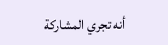أنه تجري المشاركة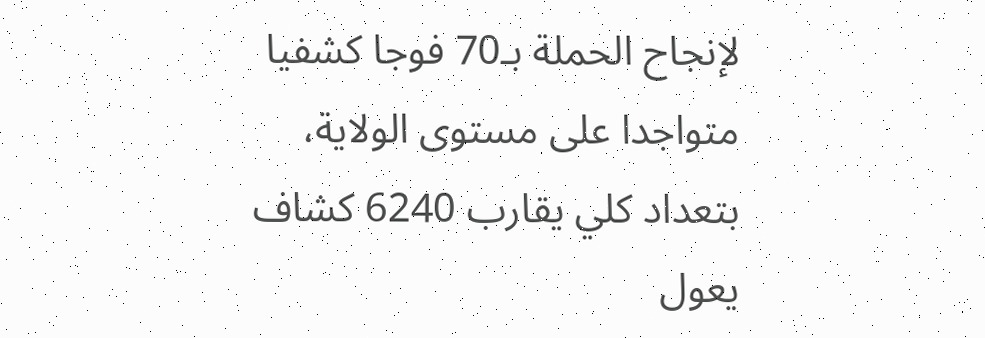لإنجاح الحملة بـ70 فوجا كشفيا متواجدا على مستوى الولاية، بتعداد كلي يقارب 6240 كشاف يعول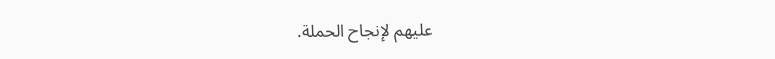عليهم لإنجاح الحملة.